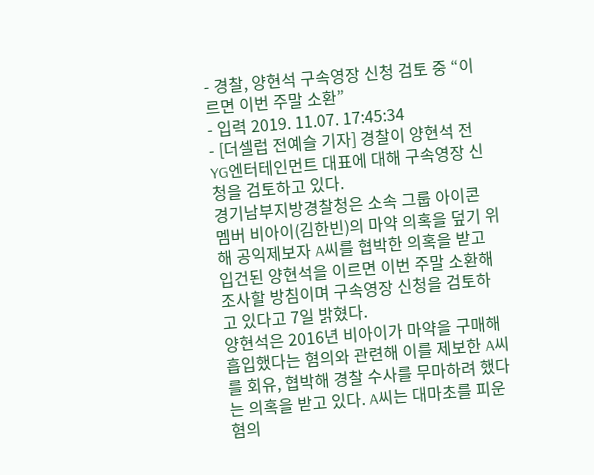- 경찰, 양현석 구속영장 신청 검토 중 “이르면 이번 주말 소환”
- 입력 2019. 11.07. 17:45:34
- [더셀럽 전예슬 기자] 경찰이 양현석 전 YG엔터테인먼트 대표에 대해 구속영장 신청을 검토하고 있다.
경기남부지방경찰청은 소속 그룹 아이콘 멤버 비아이(김한빈)의 마약 의혹을 덮기 위해 공익제보자 A씨를 협박한 의혹을 받고 입건된 양현석을 이르면 이번 주말 소환해 조사할 방침이며 구속영장 신청을 검토하고 있다고 7일 밝혔다.
양현석은 2016년 비아이가 마약을 구매해 흡입했다는 혐의와 관련해 이를 제보한 A씨를 회유, 협박해 경찰 수사를 무마하려 했다는 의혹을 받고 있다. A씨는 대마초를 피운 혐의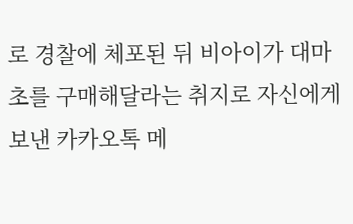로 경찰에 체포된 뒤 비아이가 대마초를 구매해달라는 취지로 자신에게 보낸 카카오톡 메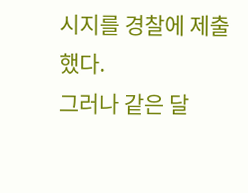시지를 경찰에 제출했다.
그러나 같은 달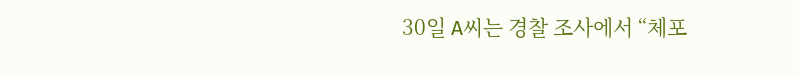30일 A씨는 경찰 조사에서 “체포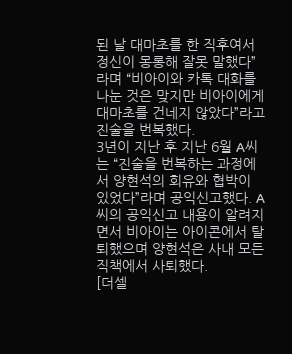된 날 대마초를 한 직후여서 정신이 몽롱해 잘못 말했다”라며 “비아이와 카톡 대화를 나눈 것은 맞지만 비아이에게 대마초를 건네지 않았다”라고 진술을 번복했다.
3년이 지난 후 지난 6월 A씨는 “진술을 번복하는 과정에서 양현석의 회유와 협박이 있었다”라며 공익신고했다. A씨의 공익신고 내용이 알려지면서 비아이는 아이콘에서 탈퇴했으며 양현석은 사내 모든 직책에서 사퇴했다.
[더셀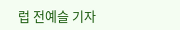럽 전예슬 기자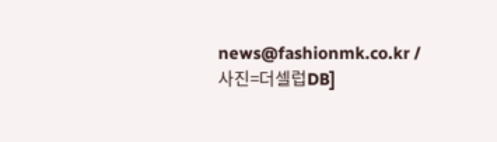news@fashionmk.co.kr / 사진=더셀럽DB]